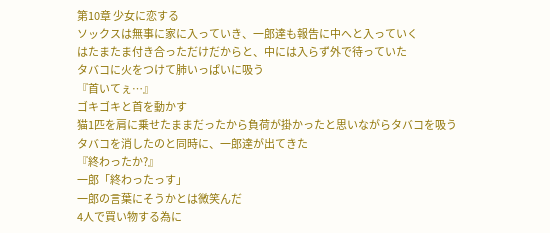第10章 少女に恋する
ソックスは無事に家に入っていき、一郎達も報告に中へと入っていく
はたまたま付き合っただけだからと、中には入らず外で待っていた
タバコに火をつけて肺いっぱいに吸う
『首いてぇ…』
ゴキゴキと首を動かす
猫1匹を肩に乗せたままだったから負荷が掛かったと思いながらタバコを吸う
タバコを消したのと同時に、一郎達が出てきた
『終わったか?』
一郎「終わったっす」
一郎の言葉にそうかとは微笑んだ
4人で買い物する為に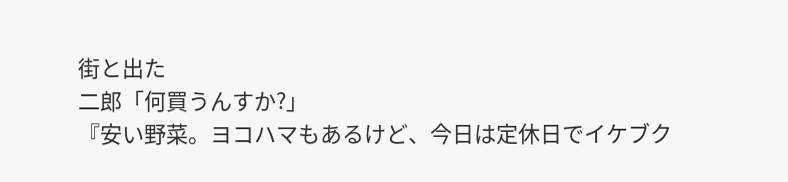街と出た
二郎「何買うんすか?」
『安い野菜。ヨコハマもあるけど、今日は定休日でイケブク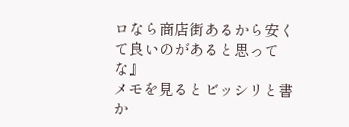ロなら商店街あるから安くて良いのがあると思ってな』
メモを見るとビッシリと書か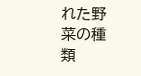れた野菜の種類